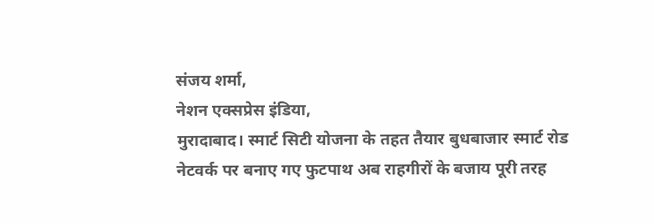संजय शर्मा,
नेशन एक्सप्रेस इंडिया,
मुरादाबाद। स्मार्ट सिटी योजना के तहत तैयार बुधबाजार स्मार्ट रोड नेटवर्क पर बनाए गए फुटपाथ अब राहगीरों के बजाय पूरी तरह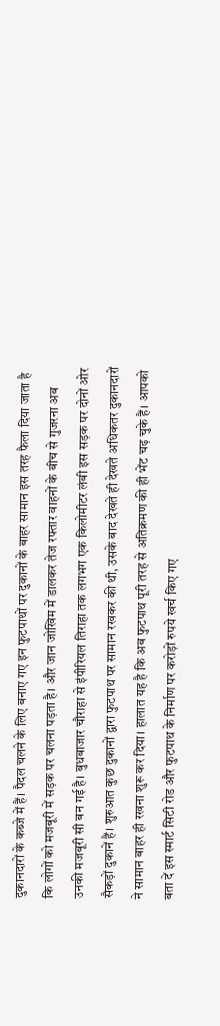दुकानदारों के कब्जे में हैं। पैदल चलने के लिए बनाए गए इन फुटपाथों पर दुकानों के बाहर सामान इस तरह फैला दिया जाता है कि लोगों को मजबूरी में सड़क पर चलना पड़ता है। और जान जोखिम में डालकर तेज रफ्तार वाहनों के बीच से गुजरना अब उनकी मजबूरी सी बन गई है। बुधबाजार चौराहा से इंपीरियल तिराहा तक लगभग एक किलोमीटर लंबी इस सड़क पर दोनों ओर सैकड़ों दुकानें हैं। शुरुआत कुछ दुकानों द्वारा फुटपाथ पर सामान रखकर की थी, उसके बाद देखते ही देखते अधिकतर दुकानदारों ने सामान बाहर ही रखना शुरू कर दिया। हालात यह है कि अब फुटपाथ पूरी तरह से अतिक्रमण की ही भेंट चढ़ चुके हैं। आपको बता दें इस स्मार्ट सिटी रोड और फुटपाथ के निर्माण पर करोड़ों रुपये खर्च किए गए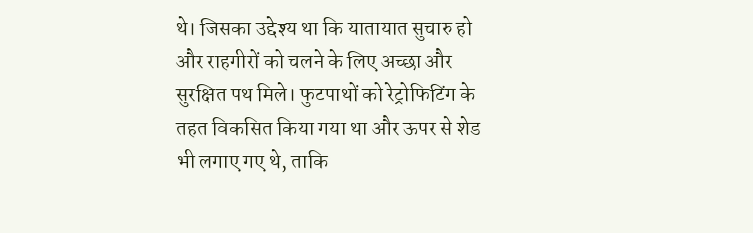थे। जिसका उद्देश्य था कि यातायात सुचारु हो और राहगीरों को चलने के लिए अच्छा और सुरक्षित पथ मिले। फुटपाथों को रेट्रोफिटिंग के तहत विकसित किया गया था और ऊपर से शेड भी लगाए गए थे, ताकि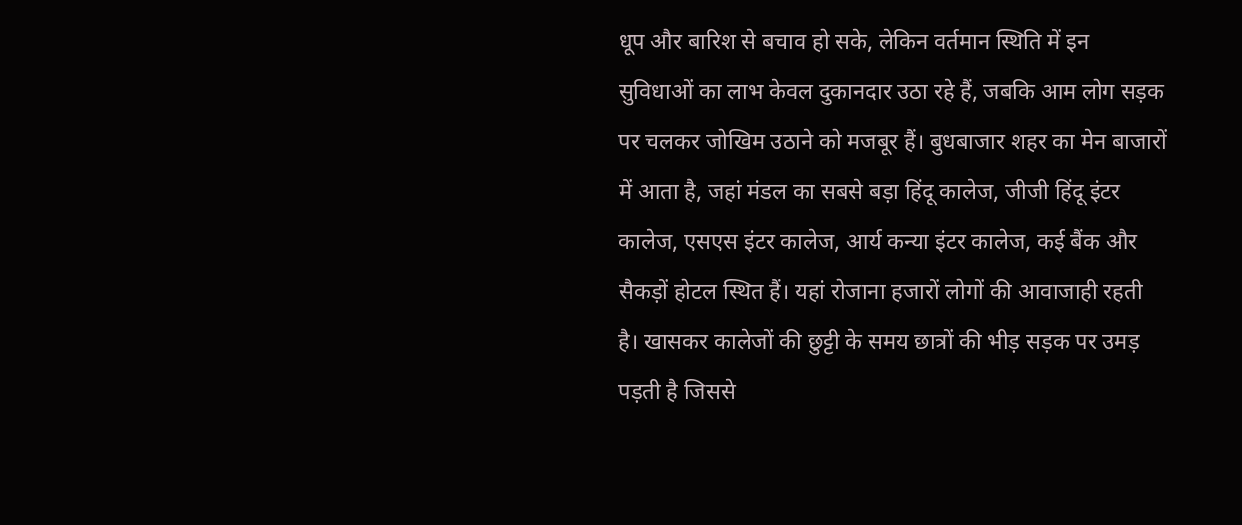धूप और बारिश से बचाव हो सके, लेकिन वर्तमान स्थिति में इन सुविधाओं का लाभ केवल दुकानदार उठा रहे हैं, जबकि आम लोग सड़क पर चलकर जोखिम उठाने को मजबूर हैं। बुधबाजार शहर का मेन बाजारों में आता है, जहां मंडल का सबसे बड़ा हिंदू कालेज, जीजी हिंदू इंटर कालेज, एसएस इंटर कालेज, आर्य कन्या इंटर कालेज, कई बैंक और सैकड़ों होटल स्थित हैं। यहां रोजाना हजारों लोगों की आवाजाही रहती है। खासकर कालेजों की छुट्टी के समय छात्रों की भीड़ सड़क पर उमड़ पड़ती है जिससे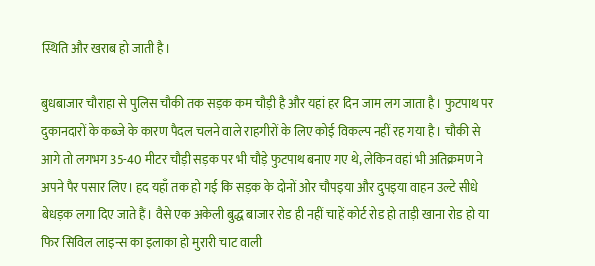स्थिति और खराब हो जाती है।

बुधबाजार चौराहा से पुलिस चौकी तक सड़क कम चौड़ी है और यहां हर दिन जाम लग जाता है। फुटपाथ पर दुकानदारों के कब्जे के कारण पैदल चलने वाले राहगीरों के लिए कोई विकल्प नहीं रह गया है। चौकी से आगे तो लगभग 35-40 मीटर चौड़ी सड़क पर भी चौड़े फुटपाथ बनाए गए थे, लेकिन वहां भी अतिक्रमण ने अपने पैर पसार लिए। हद यहाँ तक हो गई कि सड़क के दोनों ओर चौपइया और दुपइया वाहन उल्टे सीधे बेधड़क लगा दिए जाते हैं। वैसे एक अकेली बुद्ध बाजार रोड ही नहीं चाहें कोर्ट रोड हो ताड़ी खाना रोड हो या फिर सिविल लाइन्स का इलाका हो मुरारी चाट वाली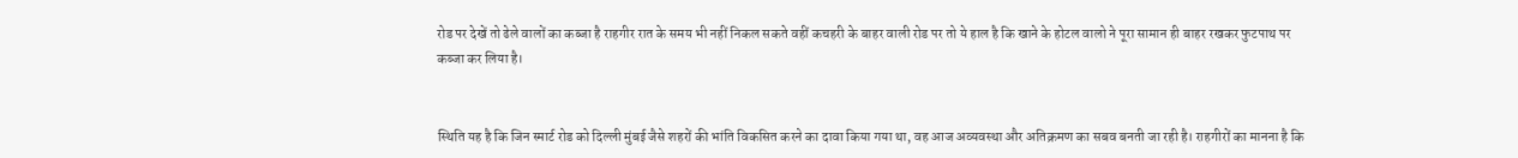रोड पर देखें तो ढेले वालों का कब्जा है राहगीर रात के समय भी नहीं निकल सकते वहीं कचहरी के बाहर वाली रोड पर तो ये हाल है कि खाने के होटल वालो ने पूरा सामान ही बाहर रखकर फुटपाथ पर कब्जा कर लिया है।


स्थिति यह है कि जिन स्मार्ट रोड को दिल्ली मुंबई जैसे शहरों की भांति विकसित करने का दावा किया गया था, वह आज अव्यवस्था और अतिक्रमण का सबव बनती जा रही है। राहगीरों का मानना है कि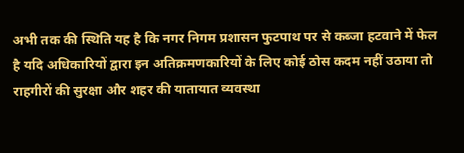अभी तक की स्थिति यह है कि नगर निगम प्रशासन फुटपाथ पर से कब्जा हटवाने में फेल है यदि अधिकारियों द्वारा इन अतिक्रमणकारियों के लिए कोई ठोस कदम नहीं उठाया तो राहगीरों की सुरक्षा और शहर की यातायात व्यवस्था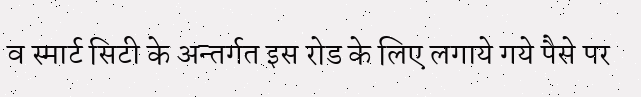व स्मार्ट सिटी के अन्तर्गत इस रोड के लिए लगाये गये पैसे पर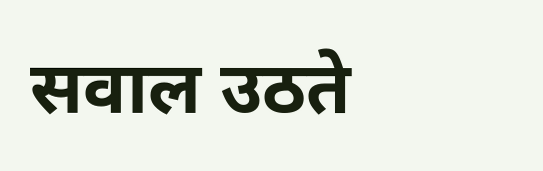सवाल उठते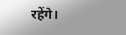रहेंगे।